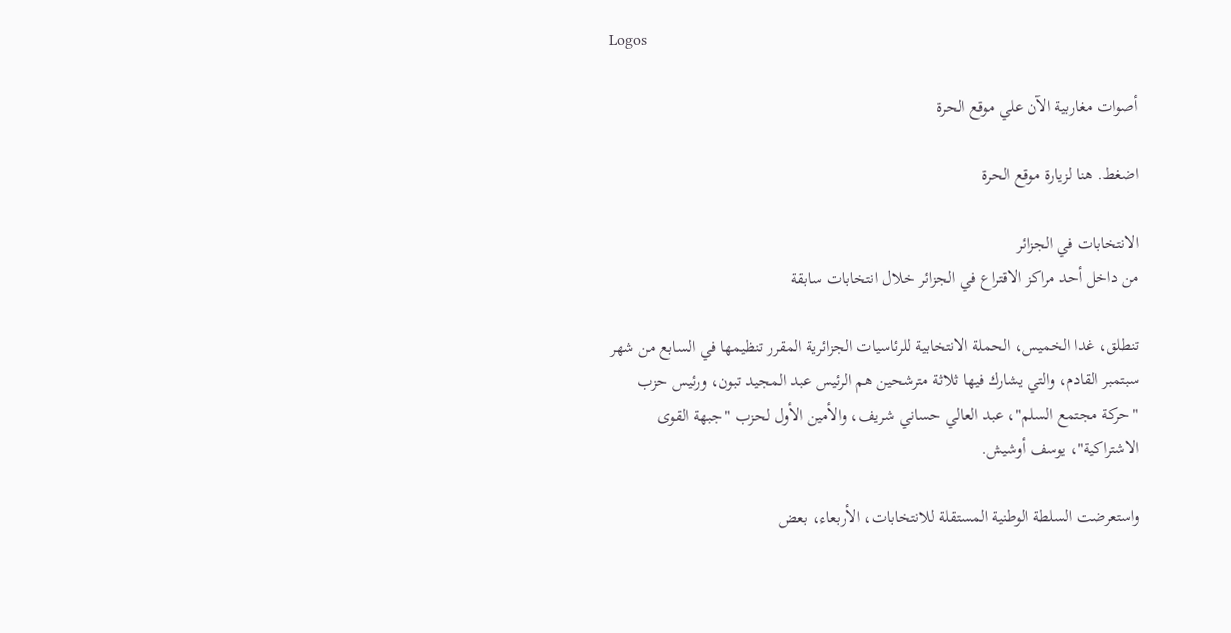Logos

أصوات مغاربية الآن علي موقع الحرة

اضغط. هنا لزيارة موقع الحرة

الانتخابات في الجزائر
من داخل أحد مراكز الاقتراع في الجزائر خلال انتخابات سابقة

تنطلق، غدا الخميس، الحملة الانتخابية للرئاسيات الجزائرية المقرر تنظيمها في السابع من شهر سبتمبر القادم، والتي يشارك فيها ثلاثة مترشحين هم الرئيس عبد المجيد تبون، ورئيس حزب "حركة مجتمع السلم"، عبد العالي حساني شريف، والأمين الأول لحزب "جبهة القوى الاشتراكية"، يوسف أوشيش.

واستعرضت السلطة الوطنية المستقلة للانتخابات، الأربعاء، بعض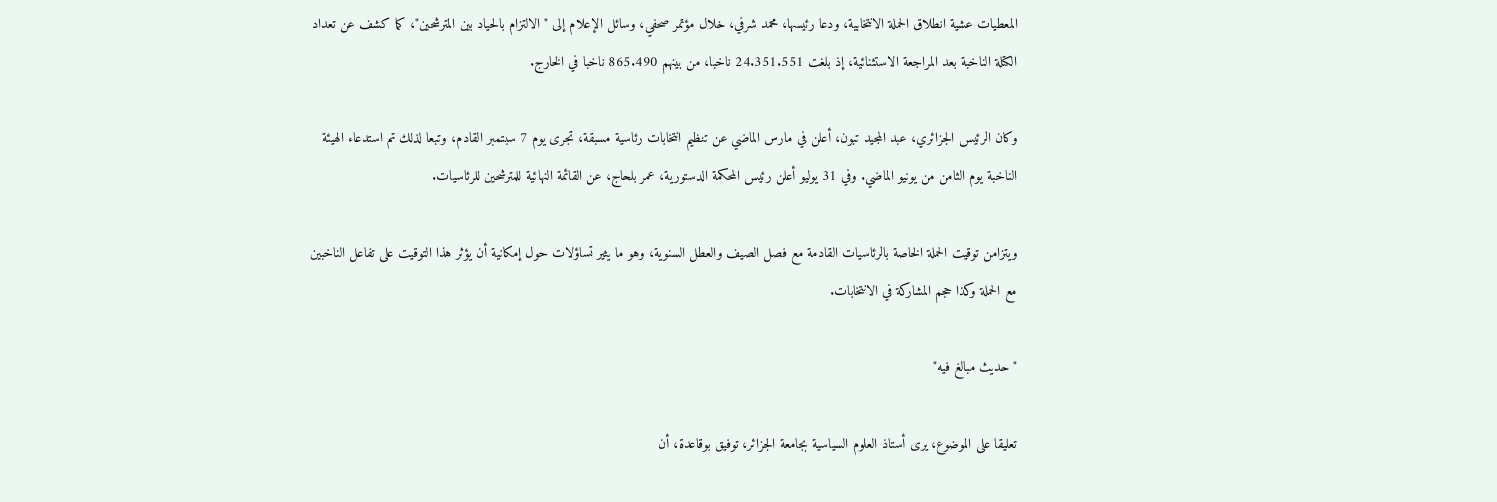المعطيات عشية انطلاق الحملة الانتخابية، ودعا رئيسها، محمد شرفي، خلال مؤتمر صحفي، وسائل الإعلام إلى "الالتزام بالحياد بين المترشحين"، كما كشف عن تعداد الكتلة الناخبة بعد المراجعة الاستثنائية، إذ بلغت 24.351.551 ناخبا، من بينهم 865.490 ناخبا في الخارج.

وكان الرئيس الجزائري، عبد المجيد تبون، أعلن في مارس الماضي عن تنظيم انتخابات رئاسية مسبقة، تجرى يوم 7 سبتمبر القادم، وتبعا لذلك تم استدعاء الهيئة الناخبة يوم الثامن من يونيو الماضي. وفي 31 يوليو أعلن رئيس المحكمة الدستورية، عمر بلحاج، عن القائمة النهائية للمترشحين للرئاسيات.

ويتزامن توقيت الحملة الخاصة بالرئاسيات القادمة مع فصل الصيف والعطل السنوية، وهو ما يثير تساؤلات حول إمكانية أن يؤثر هذا التوقيت على تفاعل الناخبين مع الحملة وكذا حجم المشاركة في الانتخابات.

"حديث مبالغ فيه"

تعليقا على الموضوع، يرى أستاذ العلوم السياسية بجامعة الجزائر، توفيق بوقاعدة، أن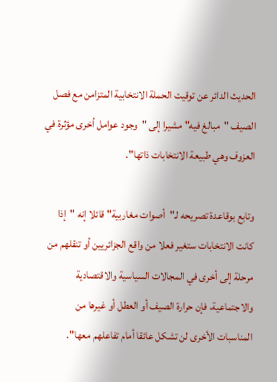الحديث الدائر عن توقيت الحملة الانتخابية المتزامن مع فصل الصيف "مبالغ فيه" مشيرا إلى "وجود عوامل أخرى مؤثرة في العزوف وهي طبيعة الانتخابات ذاتها".

وتابع بوقاعدة تصريحه لـ"أصوات مغاربية" قائلا إنه "إذا كانت الانتخابات ستغير فعلا من واقع الجزائريين أو تنقلهم من مرحلة إلى أخرى في المجالات السياسية والاقتصادية والاجتماعية، فإن حرارة الصيف أو العطل أو غيرها من المناسبات الأخرى لن تشكل عائقا أمام تفاعلهم معها".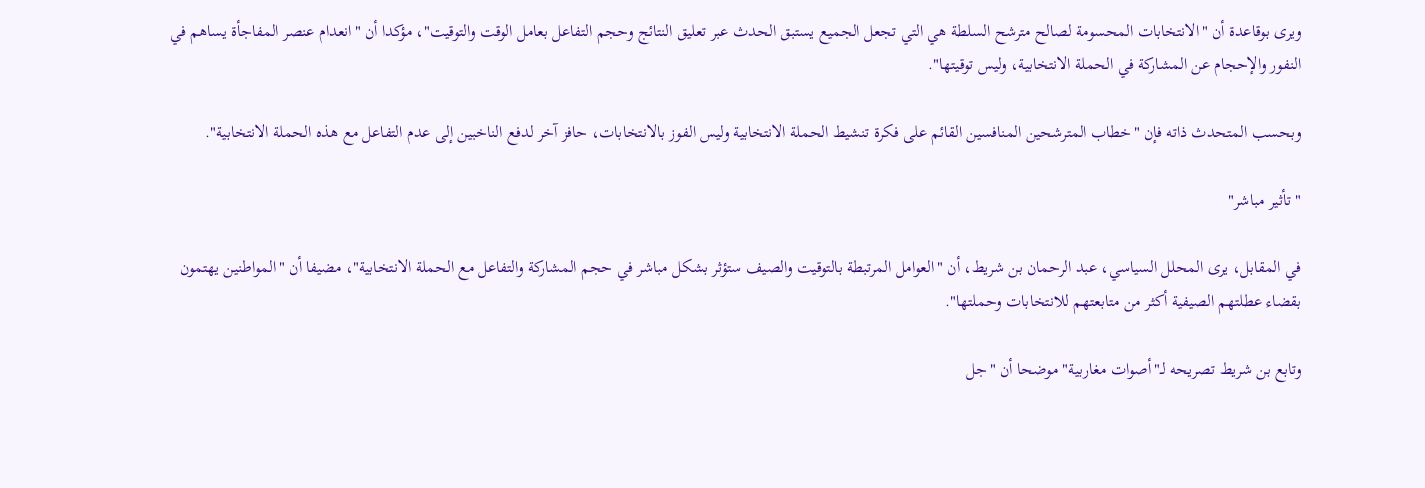ويرى بوقاعدة أن "الانتخابات المحسومة لصالح مترشح السلطة هي التي تجعل الجميع يستبق الحدث عبر تعليق النتائج وحجم التفاعل بعامل الوقت والتوقيت"، مؤكدا أن "انعدام عنصر المفاجأة يساهم في النفور والإحجام عن المشاركة في الحملة الانتخابية، وليس توقيتها".

وبحسب المتحدث ذاته فإن "خطاب المترشحين المنافسين القائم على فكرة تنشيط الحملة الانتخابية وليس الفوز بالانتخابات، حافز آخر لدفع الناخبين إلى عدم التفاعل مع هذه الحملة الانتخابية".

"تأثير مباشر"

في المقابل، يرى المحلل السياسي، عبد الرحمان بن شريط، أن "العوامل المرتبطة بالتوقيت والصيف ستؤثر بشكل مباشر في حجم المشاركة والتفاعل مع الحملة الانتخابية"، مضيفا أن "المواطنين يهتمون بقضاء عطلتهم الصيفية أكثر من متابعتهم للانتخابات وحملتها".

وتابع بن شريط تصريحه لـ"أصوات مغاربية" موضحا أن "جل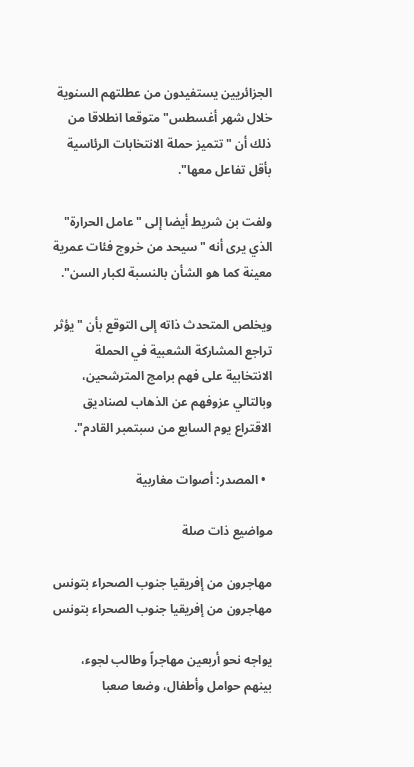الجزائريين يستفيدون من عطلتهم السنوية خلال شهر أغسطس" متوقعا انطلاقا من ذلك أن "تتميز حملة الانتخابات الرئاسية بأقل تفاعل معها".

ولفت بن شريط أيضا إلى "عامل الحرارة" الذي يرى أنه "سيحد من خروج فئات عمرية معينة كما هو الشأن بالنسبة لكبار السن".

ويخلص المتحدث ذاته إلى التوقع بأن "يؤثر تراجع المشاركة الشعبية في الحملة الانتخابية على فهم برامج المترشحين، وبالتالي عزوفهم عن الذهاب لصناديق الاقتراع يوم السابع من سبتمبر القادم".

  • المصدر: أصوات مغاربية

مواضيع ذات صلة

مهاجرون من إفريقيا جنوب الصحراء بتونس
مهاجرون من إفريقيا جنوب الصحراء بتونس

يواجه نحو أربعين مهاجراً وطالب لجوء، بينهم حوامل وأطفال، وضعا صعبا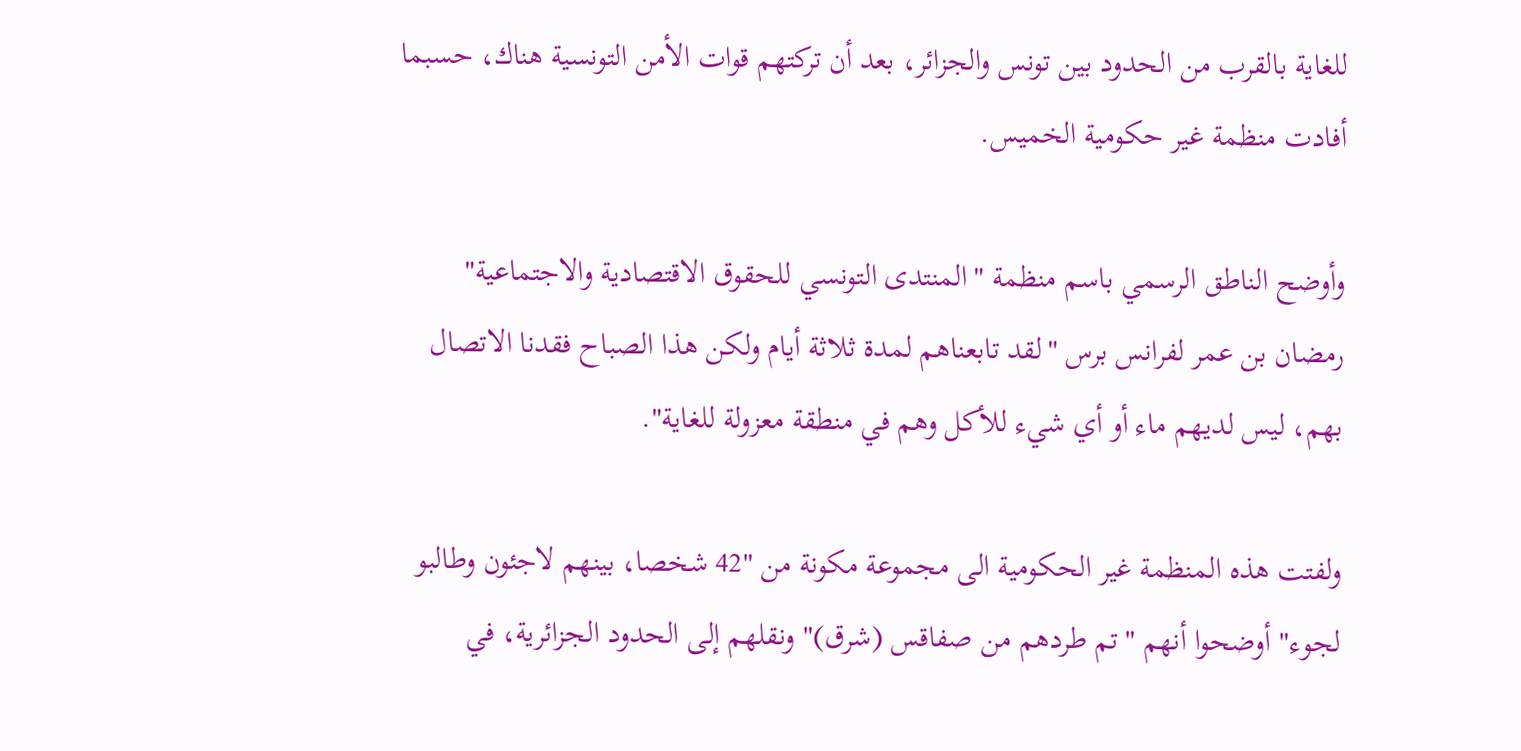للغاية بالقرب من الحدود بين تونس والجزائر، بعد أن تركتهم قوات الأمن التونسية هناك، حسبما أفادت منظمة غير حكومية الخميس.

وأوضح الناطق الرسمي باسم منظمة "المنتدى التونسي للحقوق الاقتصادية والاجتماعية" رمضان بن عمر لفرانس برس "لقد تابعناهم لمدة ثلاثة أيام ولكن هذا الصباح فقدنا الاتصال بهم، ليس لديهم ماء أو أي شيء للأكل وهم في منطقة معزولة للغاية".

ولفتت هذه المنظمة غير الحكومية الى مجموعة مكونة من "42 شخصا، بينهم لاجئون وطالبو لجوء" أوضحوا أنهم "تم طردهم من صفاقس (شرق)" ونقلهم إلى الحدود الجزائرية، في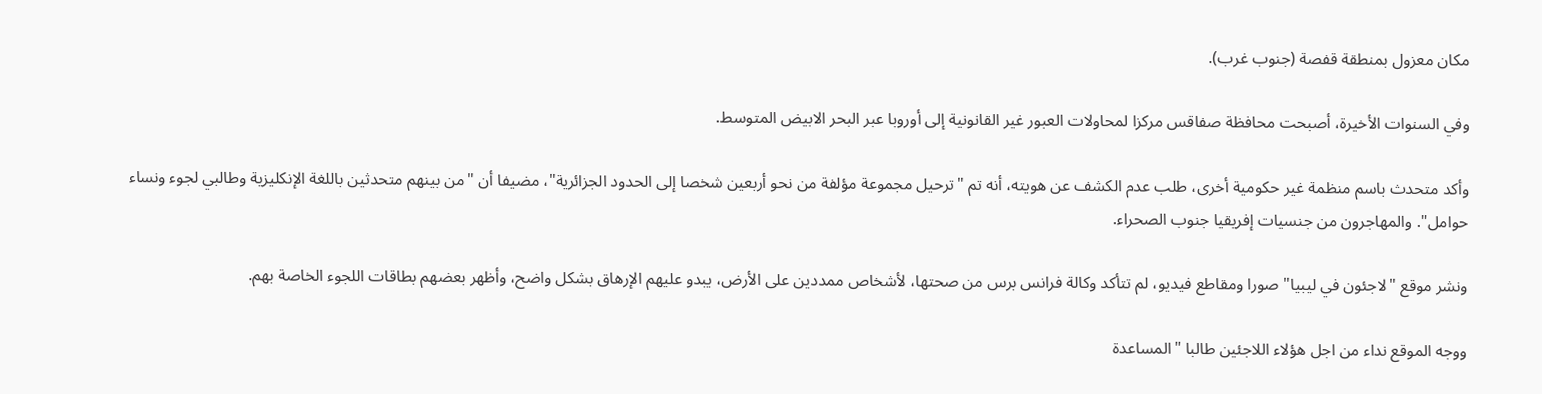مكان معزول بمنطقة قفصة (جنوب غرب).

وفي السنوات الأخيرة، أصبحت محافظة صفاقس مركزا لمحاولات العبور غير القانونية إلى أوروبا عبر البحر الابيض المتوسط.

وأكد متحدث باسم منظمة غير حكومية أخرى، طلب عدم الكشف عن هويته، أنه تم "ترحيل مجموعة مؤلفة من نحو أربعين شخصا إلى الحدود الجزائرية"، مضيفا أن "من بينهم متحدثين باللغة الإنكليزية وطالبي لجوء ونساء حوامل". والمهاجرون من جنسيات إفريقيا جنوب الصحراء.

ونشر موقع "لاجئون في ليبيا" صورا ومقاطع فيديو، لم تتأكد وكالة فرانس برس من صحتها، لأشخاص ممددين على الأرض، يبدو عليهم الإرهاق بشكل واضح، وأظهر بعضهم بطاقات اللجوء الخاصة بهم.

ووجه الموقع نداء من اجل هؤلاء اللاجئين طالبا "المساعدة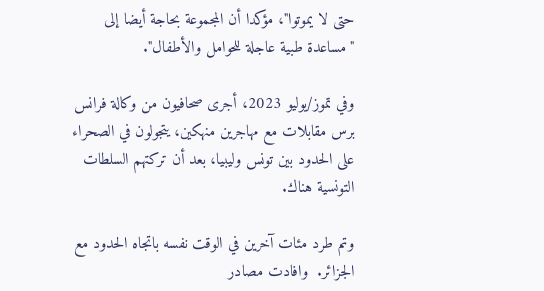حتى لا يموتوا"، مؤكدا أن المجموعة بحاجة أيضا إلى "مساعدة طبية عاجلة للحوامل والأطفال".

وفي تموز/يوليو 2023، أجرى صحافيون من وكالة فرانس برس مقابلات مع مهاجرين منهكين، يتجولون في الصحراء على الحدود بين تونس وليبيا، بعد أن تركتهم السلطات التونسية هناك.

وتم طرد مئات آخرين في الوقت نفسه باتجاه الحدود مع الجزائر.  وافادت مصادر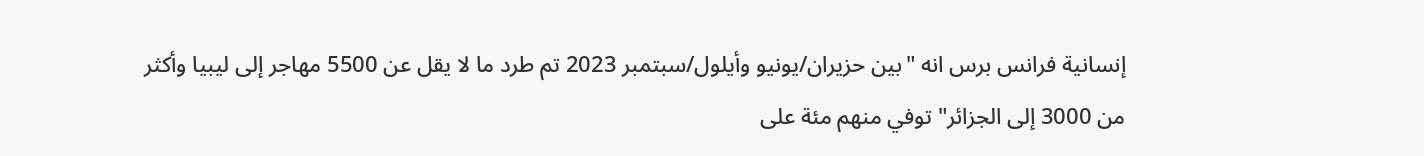إنسانية فرانس برس انه "بين حزيران/يونيو وأيلول/سبتمبر 2023 تم طرد ما لا يقل عن 5500 مهاجر إلى ليبيا وأكثر من 3000 إلى الجزائر" توفي منهم مئة على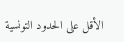الأقل على الحدود التونسية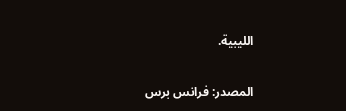الليبية.

المصدر: فرانس برس